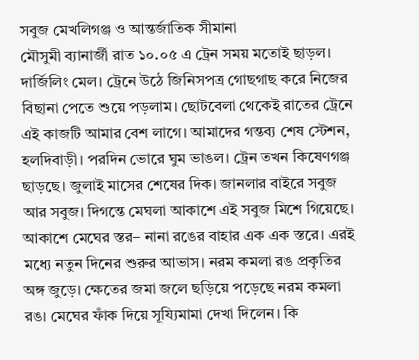সবুজ মেখলিগঞ্জ ও আন্তর্জাতিক সীমানা
মৌসুমী ব্যানার্জী রাত ১০.০৫ এ ট্রেন সময় মতোই ছাড়ল। দার্জিলিং মেল। ট্রেনে উঠে জিনিসপত্র গোছগাছ করে নিজের বিছানা পেতে শুয়ে পড়লাম। ছোটবেলা থেকেই রাতের ট্রেনে এই কাজটি আমার বেশ লাগে। আমাদের গন্তব্য শেষ স্টেশন, হলদিবাড়ী। পরদিন ভোরে ঘুম ভাঙল। ট্রেন তখন কিষেণগঞ্জ ছাড়ছে। জুলাই মাসের শেষের দিক। জানলার বাইরে সবুজ আর সবুজ। দিগন্তে মেঘলা আকাশে এই সবুজ মিশে গিয়েছে। আকাশে মেঘের স্তর– নানা রঙের বাহার এক এক স্তরে। এরই মধ্যে নতুন দিনের শুরুর আভাস। নরম কমলা রঙ প্রকৃতির অঙ্গ জুড়ে। ক্ষেতের জমা জলে ছড়িয়ে পড়েছে নরম কমলা রঙ। মেঘের ফাঁক দিয়ে সূয্যিমামা দেখা দিলেন। কি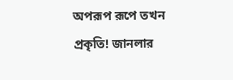অপরূপ রূপে তখন প্রকৃতি! জানলার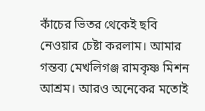কাঁচের ভিতর থেকেই ছবি নেওয়ার চেষ্টা করলাম। আমার গন্তব্য মেখলিগঞ্জ রামকৃষ্ণ মিশন আশ্রম। আরও অনেকের মতোই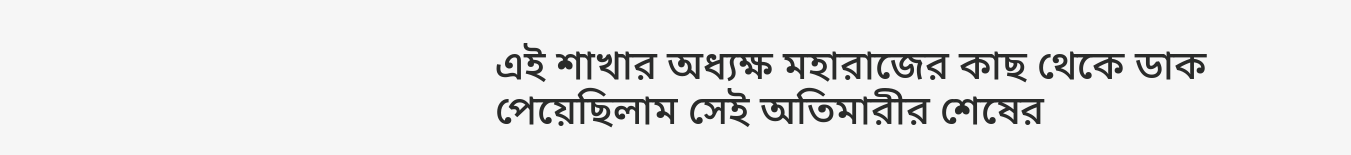এই শাখার অধ্যক্ষ মহারাজের কাছ থেকে ডাক পেয়েছিলাম সেই অতিমারীর শেষের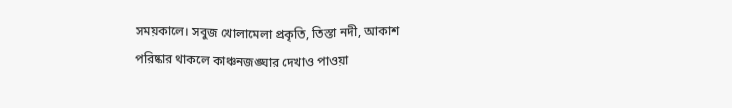সময়কালে। সবুজ খোলামেলা প্রকৃতি, তিস্তা নদী, আকাশ পরিষ্কার থাকলে কাঞ্চনজঙ্ঘার দেখাও পাওয়া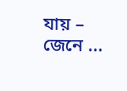যায় – জেনে ...